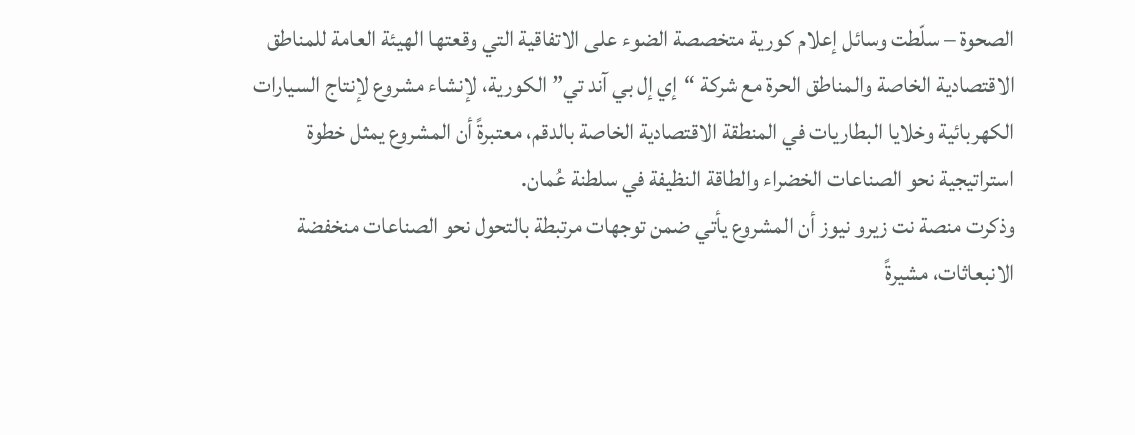الصحوة – سلّطت وسائل إعلام كورية متخصصة الضوء على الاتفاقية التي وقعتها الهيئة العامة للمناطق الاقتصادية الخاصة والمناطق الحرة مع شركة “إي إل بي آند تي” الكورية، لإنشاء مشروع لإنتاج السيارات الكهربائية وخلايا البطاريات في المنطقة الاقتصادية الخاصة بالدقم، معتبرةً أن المشروع يمثل خطوة استراتيجية نحو الصناعات الخضراء والطاقة النظيفة في سلطنة عُمان.
وذكرت منصة نت زيرو نيوز أن المشروع يأتي ضمن توجهات مرتبطة بالتحول نحو الصناعات منخفضة الانبعاثات، مشيرةً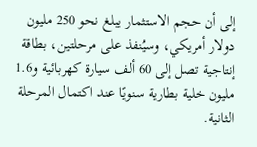إلى أن حجم الاستثمار يبلغ نحو 250 مليون دولار أمريكي، وسيُنفذ على مرحلتين، بطاقة إنتاجية تصل إلى 60 ألف سيارة كهربائية و1.6 مليون خلية بطارية سنويًا عند اكتمال المرحلة الثانية.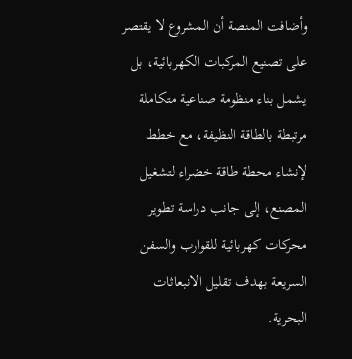وأضافت المنصة أن المشروع لا يقتصر على تصنيع المركبات الكهربائية، بل يشمل بناء منظومة صناعية متكاملة مرتبطة بالطاقة النظيفة، مع خطط لإنشاء محطة طاقة خضراء لتشغيل المصنع، إلى جانب دراسة تطوير محركات كهربائية للقوارب والسفن السريعة بهدف تقليل الانبعاثات البحرية.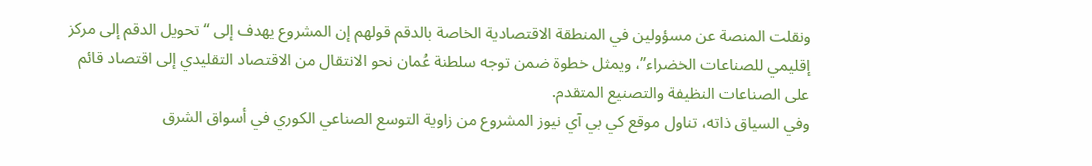ونقلت المنصة عن مسؤولين في المنطقة الاقتصادية الخاصة بالدقم قولهم إن المشروع يهدف إلى “تحويل الدقم إلى مركز إقليمي للصناعات الخضراء”، ويمثل خطوة ضمن توجه سلطنة عُمان نحو الانتقال من الاقتصاد التقليدي إلى اقتصاد قائم على الصناعات النظيفة والتصنيع المتقدم.
وفي السياق ذاته، تناول موقع كي بي آي نيوز المشروع من زاوية التوسع الصناعي الكوري في أسواق الشرق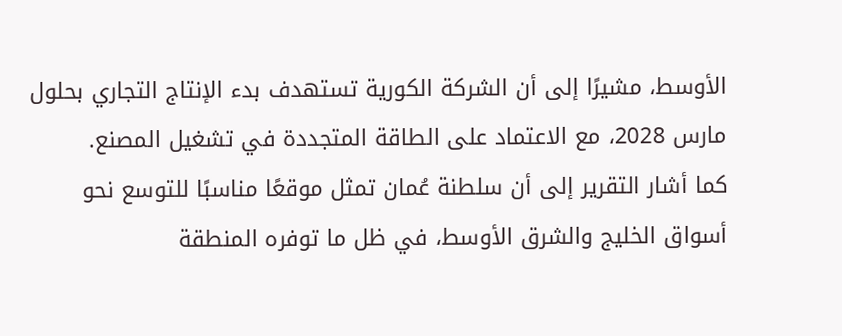الأوسط، مشيرًا إلى أن الشركة الكورية تستهدف بدء الإنتاج التجاري بحلول مارس 2028، مع الاعتماد على الطاقة المتجددة في تشغيل المصنع.
كما أشار التقرير إلى أن سلطنة عُمان تمثل موقعًا مناسبًا للتوسع نحو أسواق الخليج والشرق الأوسط، في ظل ما توفره المنطقة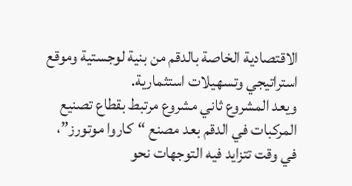الاقتصادية الخاصة بالدقم من بنية لوجستية وموقع استراتيجي وتسهيلات استثمارية.
ويعد المشروع ثاني مشروع مرتبط بقطاع تصنيع المركبات في الدقم بعد مصنع “كاروا موتورز”، في وقت تتزايد فيه التوجهات نحو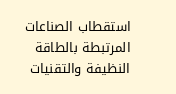استقطاب الصناعات المرتبطة بالطاقة النظيفة والتقنيات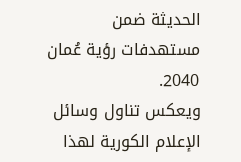الحديثة ضمن مستهدفات رؤية عُمان 2040.
ويعكس تناول وسائل الإعلام الكورية لهذا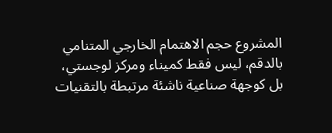المشروع حجم الاهتمام الخارجي المتنامي بالدقم، ليس فقط كميناء ومركز لوجستي، بل كوجهة صناعية ناشئة مرتبطة بالتقنيات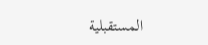المستقبلية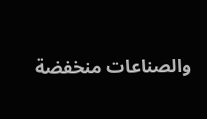والصناعات منخفضة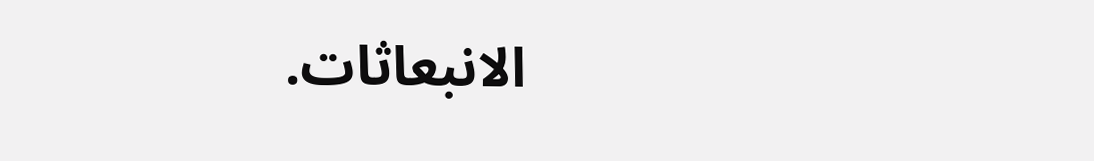الانبعاثات.